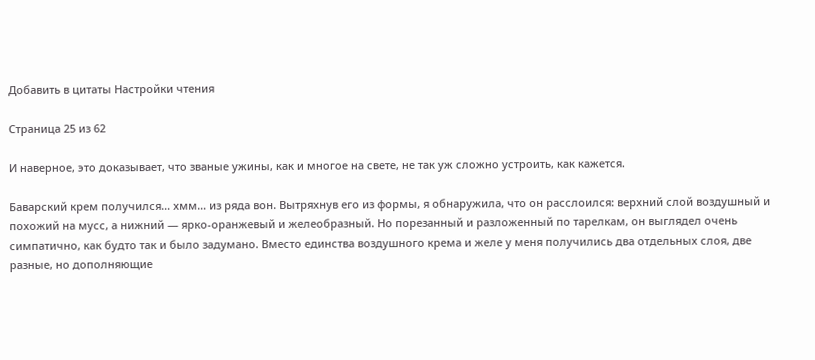Добавить в цитаты Настройки чтения

Страница 25 из 62

И наверное, это доказывает, что званые ужины, как и многое на свете, не так уж сложно устроить, как кажется.

Баварский крем получился… хмм… из ряда вон. Вытряхнув его из формы, я обнаружила, что он расслоился: верхний слой воздушный и похожий на мусс, а нижний — ярко-оранжевый и желеобразный. Но порезанный и разложенный по тарелкам, он выглядел очень симпатично, как будто так и было задумано. Вместо единства воздушного крема и желе у меня получились два отдельных слоя, две разные, но дополняющие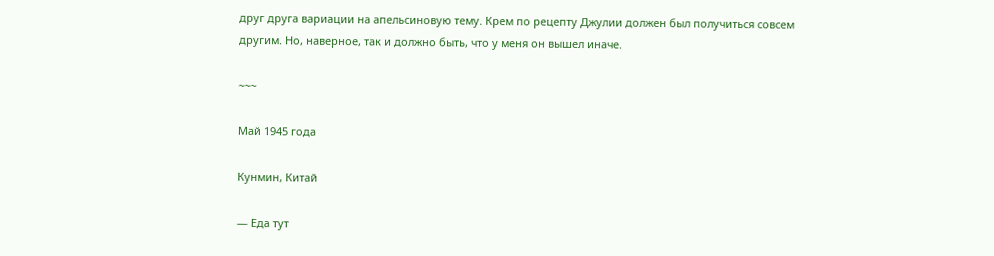друг друга вариации на апельсиновую тему. Крем по рецепту Джулии должен был получиться совсем другим. Но, наверное, так и должно быть, что у меня он вышел иначе.

~~~

Май 1945 года

Кунмин, Китай

— Еда тут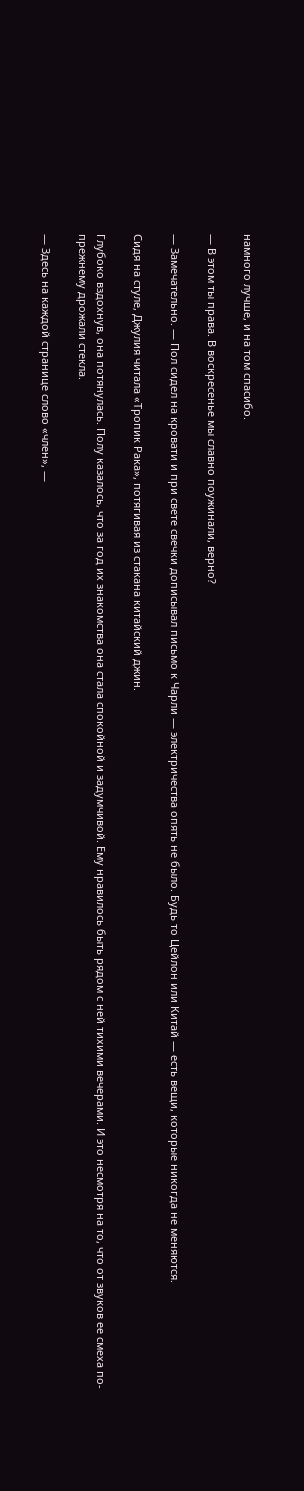намного лучше, и на том спасибо.

— В этом ты права. В воскресенье мы славно поужинали, верно?

— Замечательно. — Пол сидел на кровати и при свете свечки дописывал письмо к Чарли — электричества опять не было. Будь то Цейлон или Китай — есть вещи, которые никогда не меняются.

Сидя на стуле, Джулия читала «Тропик Рака», потягивая из стакана китайский джин.

Глубоко вздохнув, она потянулась. Полу казалось, что за год их знакомства она стала спокойной и задумчивой. Ему нравилось быть рядом с ней тихими вечерами. И это несмотря на то, что от звуков ее смеха по-прежнему дрожали стекла.

— Здесь на каждой странице слово «член», —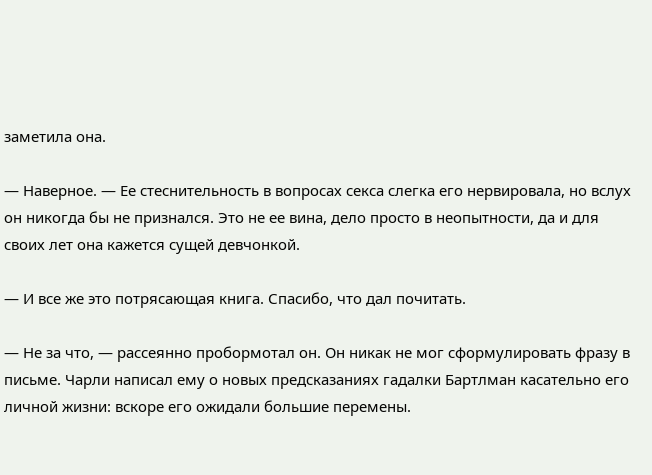заметила она.

— Наверное. — Ее стеснительность в вопросах секса слегка его нервировала, но вслух он никогда бы не признался. Это не ее вина, дело просто в неопытности, да и для своих лет она кажется сущей девчонкой.

— И все же это потрясающая книга. Спасибо, что дал почитать.

— Не за что, — рассеянно пробормотал он. Он никак не мог сформулировать фразу в письме. Чарли написал ему о новых предсказаниях гадалки Бартлман касательно его личной жизни: вскоре его ожидали большие перемены.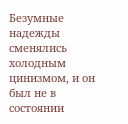Безумные надежды сменялись холодным цинизмом, и он был не в состоянии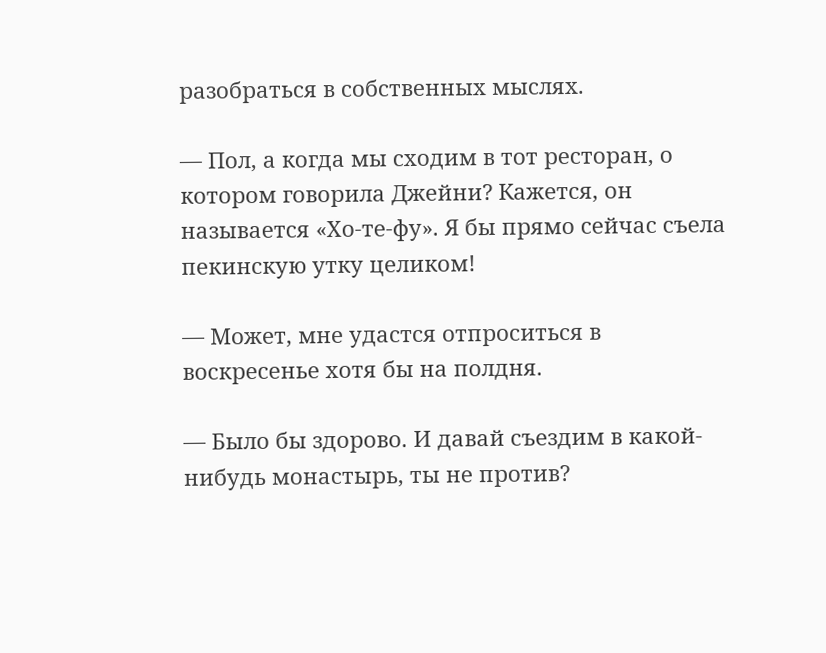разобраться в собственных мыслях.

— Пол, а когда мы сходим в тот ресторан, о котором говорила Джейни? Кажется, он называется «Хо-те-фу». Я бы прямо сейчас съела пекинскую утку целиком!

— Может, мне удастся отпроситься в воскресенье хотя бы на полдня.

— Было бы здорово. И давай съездим в какой-нибудь монастырь, ты не против?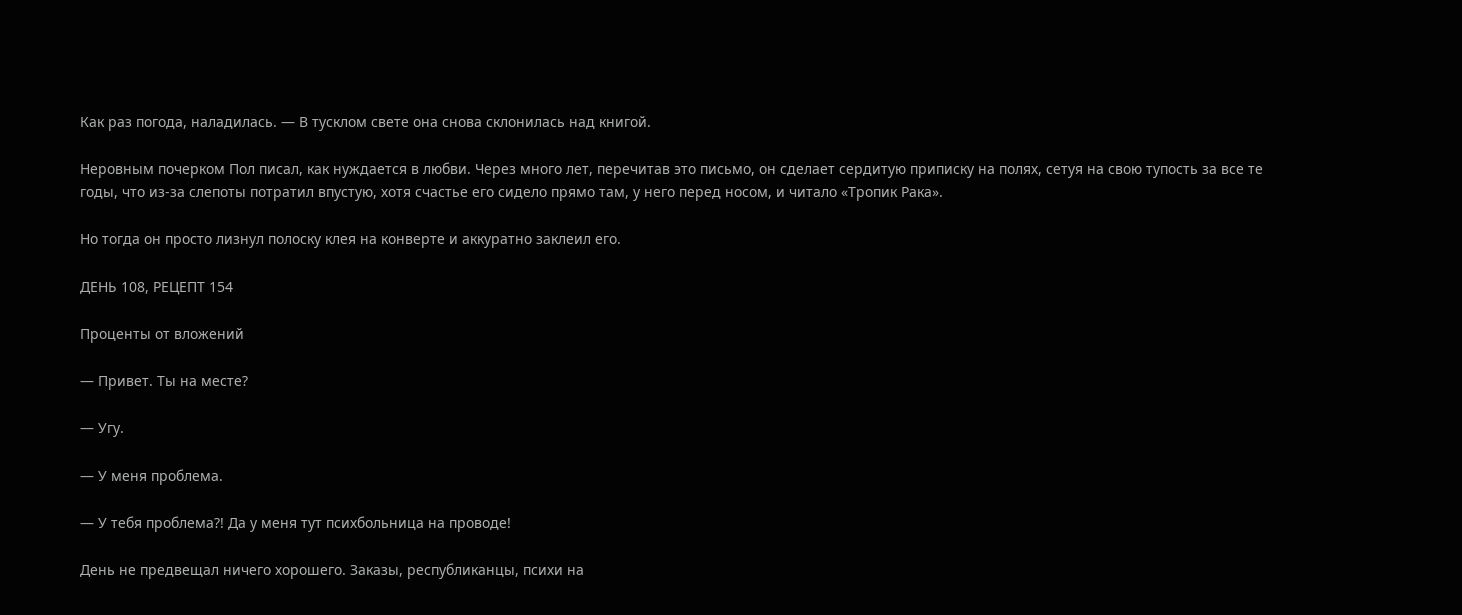Как раз погода, наладилась. — В тусклом свете она снова склонилась над книгой.

Неровным почерком Пол писал, как нуждается в любви. Через много лет, перечитав это письмо, он сделает сердитую приписку на полях, сетуя на свою тупость за все те годы, что из-за слепоты потратил впустую, хотя счастье его сидело прямо там, у него перед носом, и читало «Тропик Рака».

Но тогда он просто лизнул полоску клея на конверте и аккуратно заклеил его.

ДЕНЬ 108, РЕЦЕПТ 154

Проценты от вложений

— Привет. Ты на месте?

— Угу.

— У меня проблема.

— У тебя проблема?! Да у меня тут психбольница на проводе!

День не предвещал ничего хорошего. Заказы, республиканцы, психи на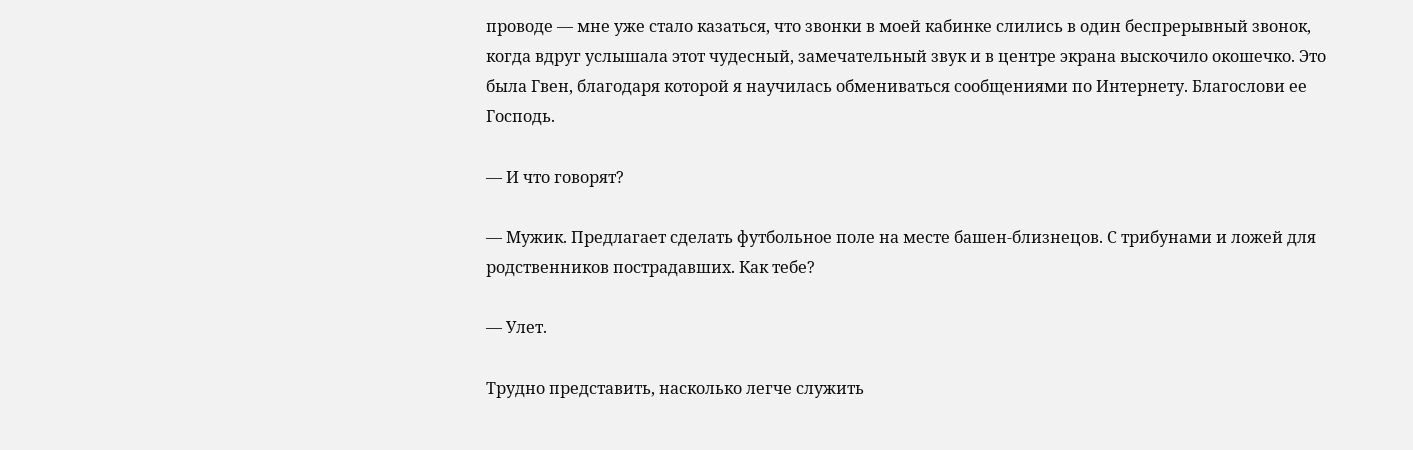проводе — мне уже стало казаться, что звонки в моей кабинке слились в один беспрерывный звонок, когда вдруг услышала этот чудесный, замечательный звук и в центре экрана выскочило окошечко. Это была Гвен, благодаря которой я научилась обмениваться сообщениями по Интернету. Благослови ее Господь.

— И что говорят?

— Мужик. Предлагает сделать футбольное поле на месте башен-близнецов. С трибунами и ложей для родственников пострадавших. Как тебе?

— Улет.

Трудно представить, насколько легче служить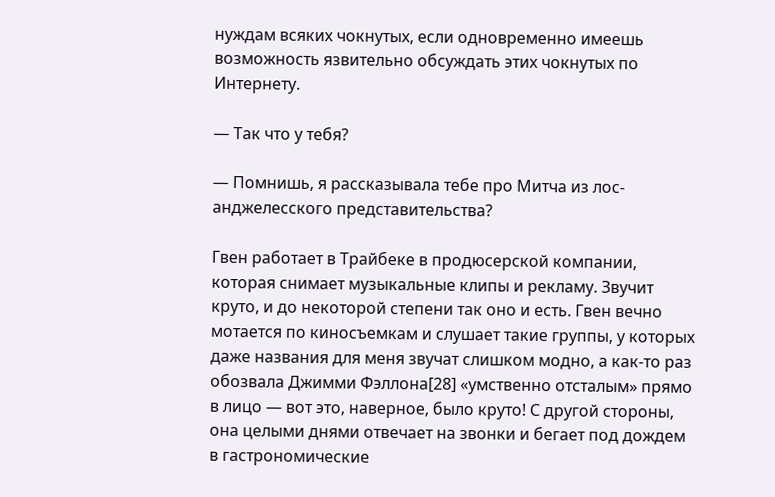нуждам всяких чокнутых, если одновременно имеешь возможность язвительно обсуждать этих чокнутых по Интернету.

— Так что у тебя?

— Помнишь, я рассказывала тебе про Митча из лос-анджелесского представительства?

Гвен работает в Трайбеке в продюсерской компании, которая снимает музыкальные клипы и рекламу. Звучит круто, и до некоторой степени так оно и есть. Гвен вечно мотается по киносъемкам и слушает такие группы, у которых даже названия для меня звучат слишком модно, а как-то раз обозвала Джимми Фэллона[28] «умственно отсталым» прямо в лицо — вот это, наверное, было круто! С другой стороны, она целыми днями отвечает на звонки и бегает под дождем в гастрономические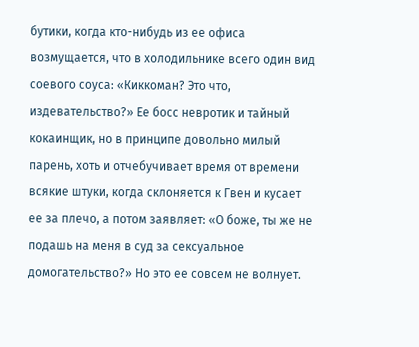бутики, когда кто-нибудь из ее офиса возмущается, что в холодильнике всего один вид соевого соуса: «Киккоман? Это что, издевательство?» Ее босс невротик и тайный кокаинщик, но в принципе довольно милый парень, хоть и отчебучивает время от времени всякие штуки, когда склоняется к Гвен и кусает ее за плечо, а потом заявляет: «О боже, ты же не подашь на меня в суд за сексуальное домогательство?» Но это ее совсем не волнует.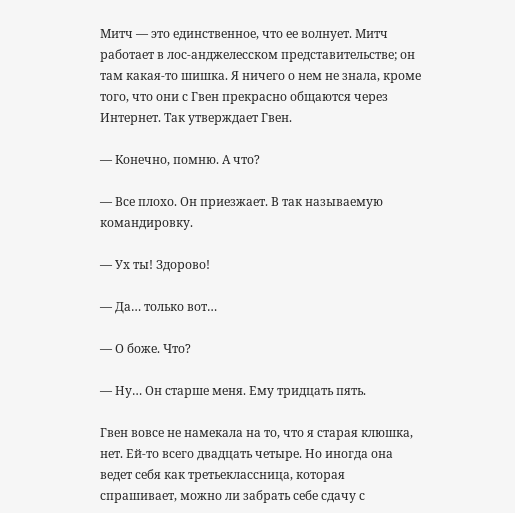Митч — это единственное, что ее волнует. Митч работает в лос-анджелесском представительстве; он там какая-то шишка. Я ничего о нем не знала, кроме того, что они с Гвен прекрасно общаются через Интернет. Так утверждает Гвен.

— Конечно, помню. А что?

— Все плохо. Он приезжает. В так называемую командировку.

— Ух ты! Здорово!

— Да… только вот…

— О боже. Что?

— Ну… Он старше меня. Ему тридцать пять.

Гвен вовсе не намекала на то, что я старая клюшка, нет. Ей-то всего двадцать четыре. Но иногда она ведет себя как третьеклассница, которая спрашивает, можно ли забрать себе сдачу с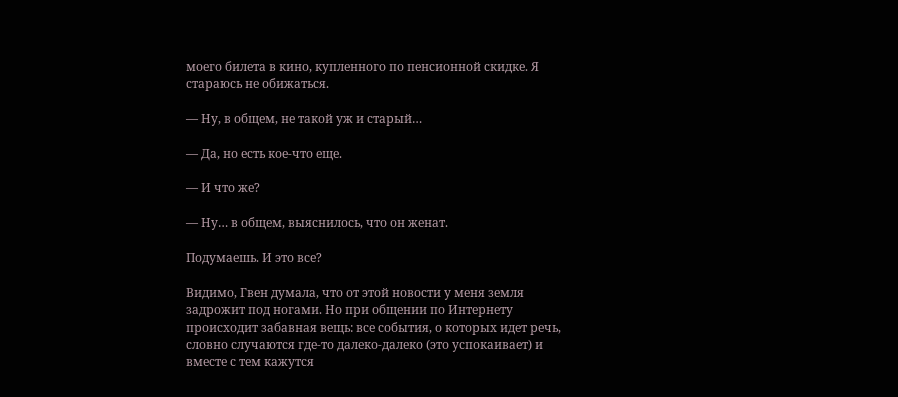моего билета в кино, купленного по пенсионной скидке. Я стараюсь не обижаться.

— Ну, в общем, не такой уж и старый…

— Да, но есть кое-что еще.

— И что же?

— Ну… в общем, выяснилось, что он женат.

Подумаешь. И это все?

Видимо, Гвен думала, что от этой новости у меня земля задрожит под ногами. Но при общении по Интернету происходит забавная вещь: все события, о которых идет речь, словно случаются где-то далеко-далеко (это успокаивает) и вместе с тем кажутся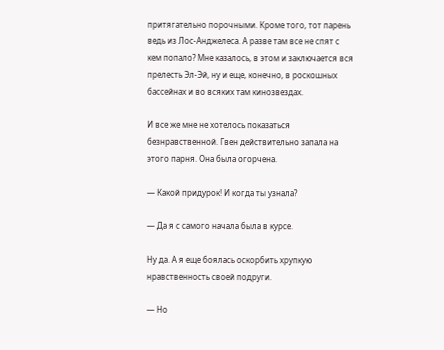притягательно порочными. Кроме того, тот парень ведь из Лос-Анджелеса. А разве там все не спят с кем попало? Мне казалось, в этом и заключается вся прелесть Эл-Эй, ну и еще, конечно, в роскошных бассейнах и во всяких там кинозвездах.

И все же мне не хотелось показаться безнравственной. Гвен действительно запала на этого парня. Она была огорчена.

— Какой придурок! И когда ты узнала?

— Да я с самого начала была в курсе.

Ну да. А я еще боялась оскорбить хрупкую нравственность своей подруги.

— Но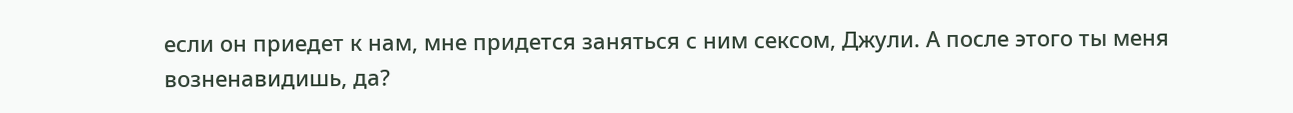если он приедет к нам, мне придется заняться с ним сексом, Джули. А после этого ты меня возненавидишь, да?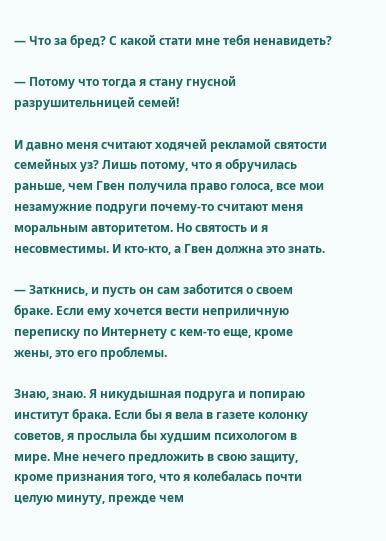— Что за бред? С какой стати мне тебя ненавидеть?

— Потому что тогда я стану гнусной разрушительницей семей!

И давно меня считают ходячей рекламой святости семейных уз? Лишь потому, что я обручилась раньше, чем Гвен получила право голоса, все мои незамужние подруги почему-то считают меня моральным авторитетом. Но святость и я несовместимы. И кто-кто, а Гвен должна это знать.

— Заткнись, и пусть он сам заботится о своем браке. Если ему хочется вести неприличную переписку по Интернету с кем-то еще, кроме жены, это его проблемы.

Знаю, знаю. Я никудышная подруга и попираю институт брака. Если бы я вела в газете колонку советов, я прослыла бы худшим психологом в мире. Мне нечего предложить в свою защиту, кроме признания того, что я колебалась почти целую минуту, прежде чем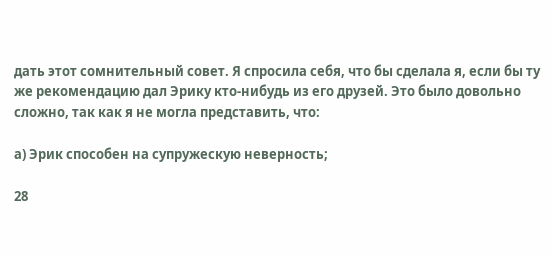дать этот сомнительный совет. Я спросила себя, что бы сделала я, если бы ту же рекомендацию дал Эрику кто-нибудь из его друзей. Это было довольно сложно, так как я не могла представить, что:

а) Эрик способен на супружескую неверность;

28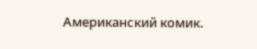Американский комик.